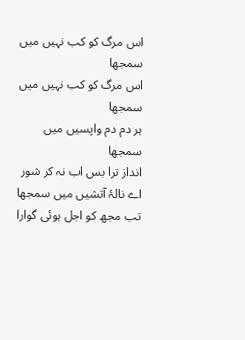اس مرگ کو کب نہیں میں سمجھا
اس مرگ کو کب نہیں میں سمجھا
ہر دم دم واپسیں میں سمجھا
انداز ترا بس اب نہ کر شور
اے نالۂ آتشیں میں سمجھا
تب مجھ کو اجل ہوئی گوارا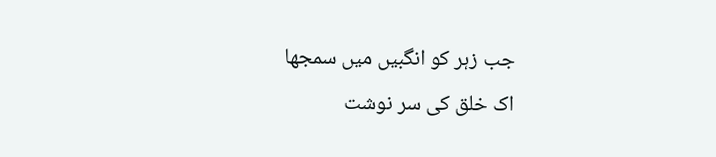جب زہر کو انگبیں میں سمجھا
اک خلق کی سر نوشت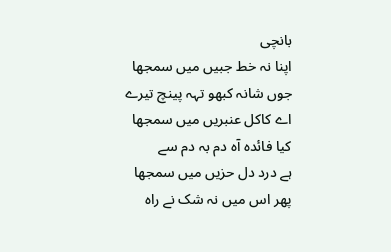بانچی
اپنا نہ خط جبیں میں سمجھا
جوں شانہ کبھو تہہ پینچ تیرے
اے کاکل عنبریں میں سمجھا
کیا فائدہ آہ دم بہ دم سے
ہے درد دل حزیں میں سمجھا
پھر اس میں نہ شک نے راہ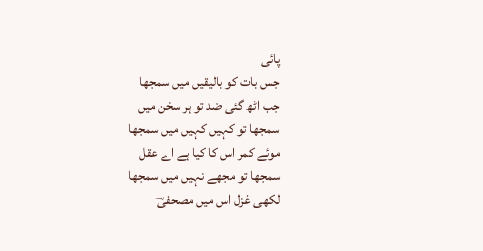پائی
جس بات کو بالیقیں میں سمجھا
جب اٹھ گئی ضد تو ہر سخن میں
سمجھا تو کہیں کہیں میں سمجھا
موئے کمر اس کا کیا ہے اے عقل
سمجھا تو مجھے نہیں میں سمجھا
لکھی غزل اس میں مصحفیؔ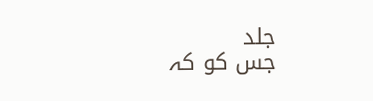جلد
جس کو کہ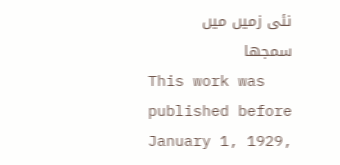نئی زمیں میں سمجھا
This work was published before January 1, 1929,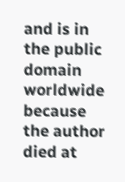and is in the public domain worldwide because the author died at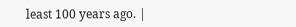least 100 years ago. |